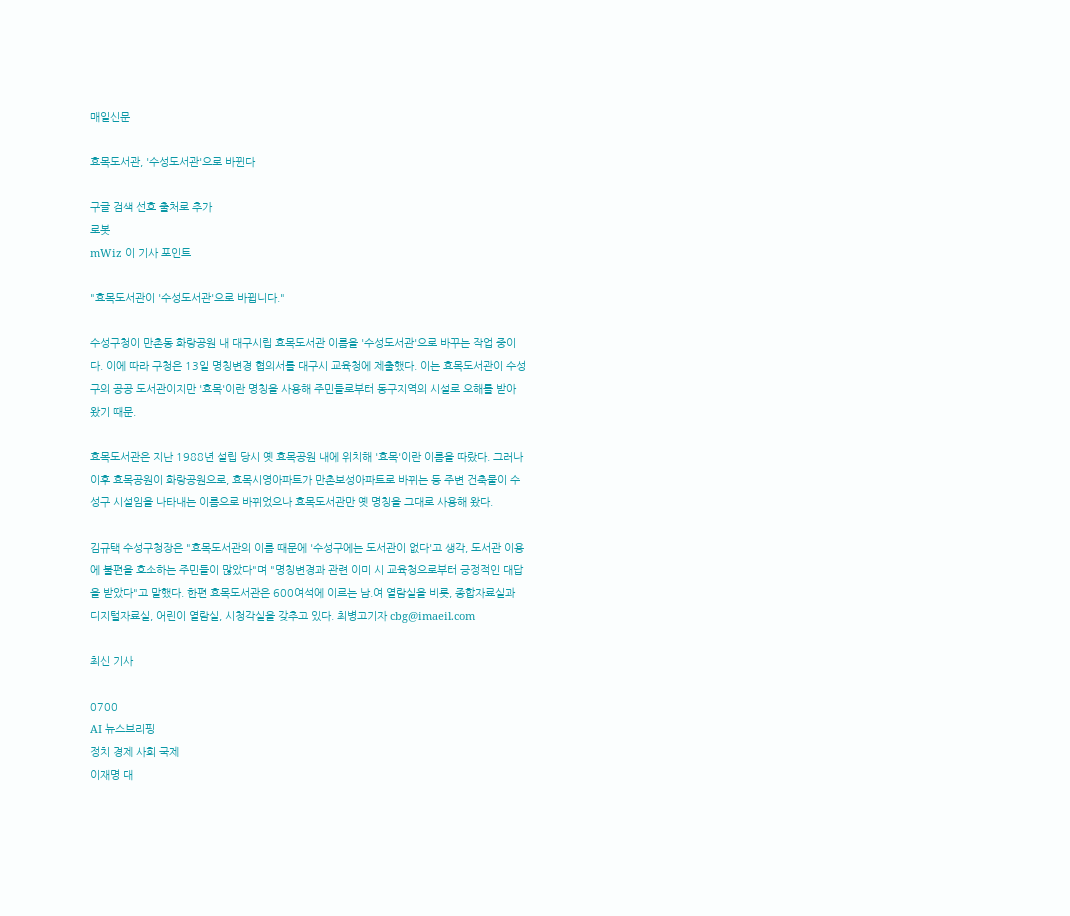매일신문

효목도서관, '수성도서관'으로 바뀐다

구글 검색 선호 출처로 추가
로봇
mWiz 이 기사 포인트

"효목도서관이 '수성도서관'으로 바뀝니다."

수성구청이 만촌동 화랑공원 내 대구시립 효목도서관 이름을 '수성도서관'으로 바꾸는 작업 중이다. 이에 따라 구청은 13일 명칭변경 협의서를 대구시 교육청에 제출했다. 이는 효목도서관이 수성구의 공공 도서관이지만 '효목'이란 명칭을 사용해 주민들로부터 동구지역의 시설로 오해를 받아 왔기 때문.

효목도서관은 지난 1988년 설립 당시 옛 효목공원 내에 위치해 '효목'이란 이름을 따랐다. 그러나 이후 효목공원이 화랑공원으로, 효목시영아파트가 만촌보성아파트로 바뀌는 등 주변 건축물이 수성구 시설임을 나타내는 이름으로 바뀌었으나 효목도서관만 옛 명칭을 그대로 사용해 왔다.

김규택 수성구청장은 "효목도서관의 이름 때문에 '수성구에는 도서관이 없다'고 생각, 도서관 이용에 불편을 호소하는 주민들이 많았다"며 "명칭변경과 관련 이미 시 교육청으로부터 긍정적인 대답을 받았다"고 말했다. 한편 효목도서관은 600여석에 이르는 남.여 열람실을 비롯, 종합자료실과 디지털자료실, 어린이 열람실, 시청각실을 갖추고 있다. 최병고기자 cbg@imaeil.com

최신 기사

0700
AI 뉴스브리핑
정치 경제 사회 국제
이재명 대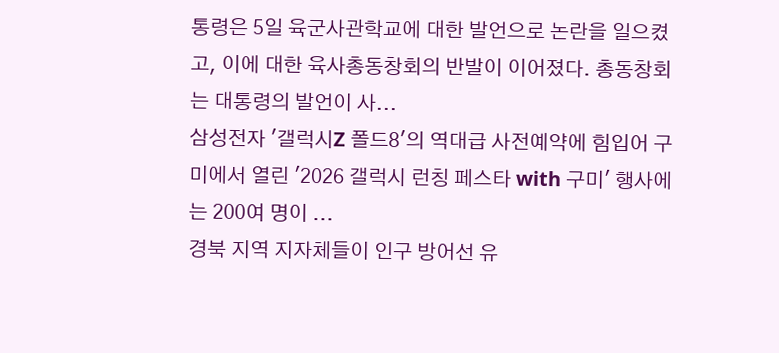통령은 5일 육군사관학교에 대한 발언으로 논란을 일으켰고, 이에 대한 육사총동창회의 반발이 이어졌다. 총동창회는 대통령의 발언이 사...
삼성전자 '갤럭시Z 폴드8'의 역대급 사전예약에 힘입어 구미에서 열린 '2026 갤럭시 런칭 페스타 with 구미' 행사에는 200여 명이 ...
경북 지역 지자체들이 인구 방어선 유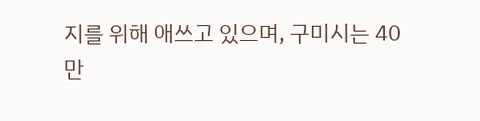지를 위해 애쓰고 있으며, 구미시는 40만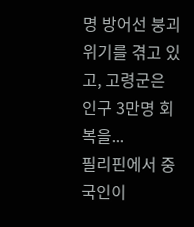명 방어선 붕괴 위기를 겪고 있고, 고령군은 인구 3만명 회복을...
필리핀에서 중국인이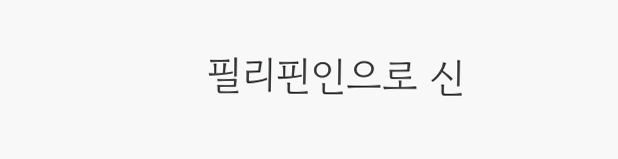필리핀인으로 신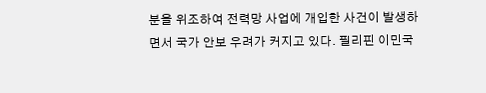분을 위조하여 전력망 사업에 개입한 사건이 발생하면서 국가 안보 우려가 커지고 있다. 필리핀 이민국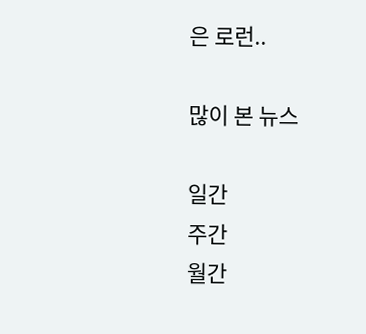은 로런..

많이 본 뉴스

일간
주간
월간